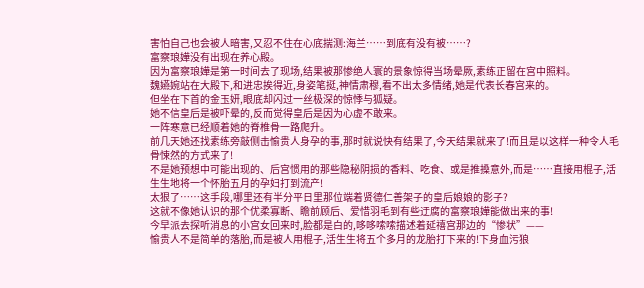害怕自己也会被人暗害,又忍不住在心底揣测:海兰……到底有没有被……?
富察琅嬅没有出现在养心殿。
因为富察琅嬅是第一时间去了现场,结果被那惨绝人寰的景象惊得当场晕厥,素练正留在宫中照料。
魏嬿婉站在大殿下,和进忠挨得近,身姿笔挺,神情肃穆,看不出太多情绪,她是代表长春宫来的。
但坐在下首的金玉妍,眼底却闪过一丝极深的惊悸与狐疑。
她不信皇后是被吓晕的,反而觉得皇后是因为心虚不敢来。
一阵寒意已经顺着她的脊椎骨一路爬升。
前几天她还找素练旁敲侧击愉贵人身孕的事,那时就说快有结果了,今天结果就来了!而且是以这样一种令人毛骨悚然的方式来了!
不是她预想中可能出现的、后宫惯用的那些隐秘阴损的香料、吃食、或是推搡意外,而是……直接用棍子,活生生地将一个怀胎五月的孕妇打到流产!
太狠了……这手段,哪里还有半分平日里那位端着贤德仁善架子的皇后娘娘的影子?
这就不像她认识的那个优柔寡断、瞻前顾后、爱惜羽毛到有些迂腐的富察琅嬅能做出来的事!
今早派去探听消息的小宫女回来时,脸都是白的,哆哆嗦嗦描述着延禧宫那边的“惨状”——
愉贵人不是简单的落胎,而是被人用棍子,活生生将五个多月的龙胎打下来的!下身血污狼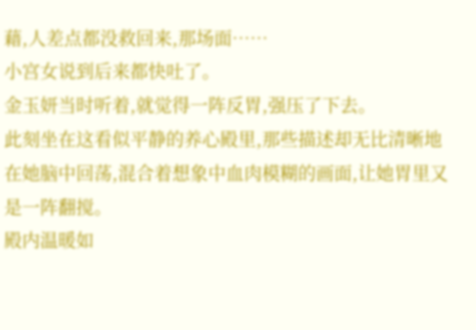藉,人差点都没救回来,那场面……
小宫女说到后来都快吐了。
金玉妍当时听着,就觉得一阵反胃,强压了下去。
此刻坐在这看似平静的养心殿里,那些描述却无比清晰地在她脑中回荡,混合着想象中血肉模糊的画面,让她胃里又是一阵翻搅。
殿内温暖如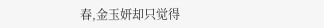春,金玉妍却只觉得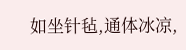如坐针毡,通体冰凉,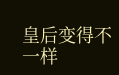皇后变得不一样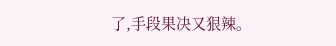了,手段果决又狠辣。